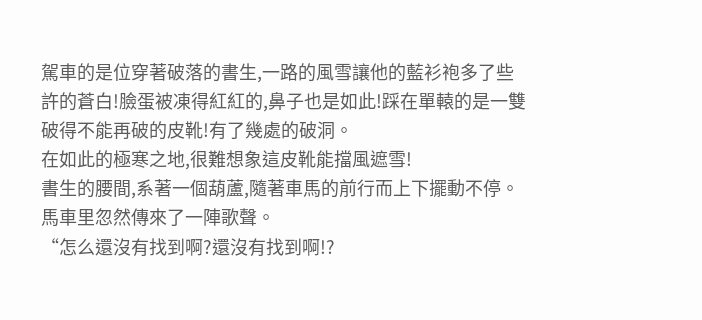駕車的是位穿著破落的書生,一路的風雪讓他的藍衫袍多了些許的蒼白!臉蛋被凍得紅紅的,鼻子也是如此!踩在單轅的是一雙破得不能再破的皮靴!有了幾處的破洞。
在如此的極寒之地,很難想象這皮靴能擋風遮雪!
書生的腰間,系著一個葫蘆,隨著車馬的前行而上下擺動不停。
馬車里忽然傳來了一陣歌聲。
“怎么還沒有找到啊?還沒有找到啊!?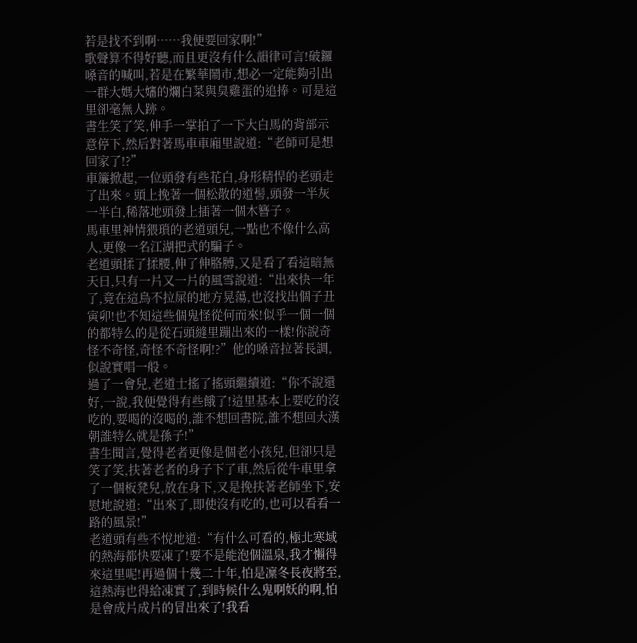若是找不到啊……我便要回家啊!”
歌聲算不得好聽,而且更沒有什么韻律可言!破鑼嗓音的喊叫,若是在繁華鬧市,想必一定能夠引出一群大媽大嬸的爛白菜與臭雞蛋的追捧。可是這里卻毫無人跡。
書生笑了笑,伸手一掌拍了一下大白馬的背部示意停下,然后對著馬車車廂里說道:“老師可是想回家了!?”
車簾掀起,一位頭發有些花白,身形精悍的老頭走了出來。頭上挽著一個松散的道髻,頭發一半灰一半白,稀落地頭發上插著一個木簪子。
馬車里神情猥瑣的老道頭兒,一點也不像什么高人,更像一名江湖把式的騙子。
老道頭揉了揉腰,伸了伸胳膊,又是看了看這暗無天日,只有一片又一片的風雪說道:“出來快一年了,竟在這鳥不拉屎的地方晃蕩,也沒找出個子丑寅卯!也不知這些個鬼怪從何而來!似乎一個一個的都特么的是從石頭縫里蹦出來的一樣!你說奇怪不奇怪,奇怪不奇怪啊!?”他的嗓音拉著長調,似說實唱一般。
過了一會兒,老道士搖了搖頭繼續道:“你不說還好,一說,我便覺得有些餓了!這里基本上要吃的沒吃的,要喝的沒喝的,誰不想回書院,誰不想回大漢朝誰特么就是孫子!”
書生聞言,覺得老者更像是個老小孩兒,但卻只是笑了笑,扶著老者的身子下了車,然后從牛車里拿了一個板凳兒,放在身下,又是挽扶著老師坐下,安慰地說道:“出來了,即使沒有吃的,也可以看看一路的風景!”
老道頭有些不悅地道:“有什么可看的,極北寒域的熱海都快要凍了!要不是能泡個溫泉,我才懶得來這里呢!再過個十幾二十年,怕是凜冬長夜將至,這熱海也得給凍實了,到時候什么鬼啊妖的啊,怕是會成片成片的冒出來了!我看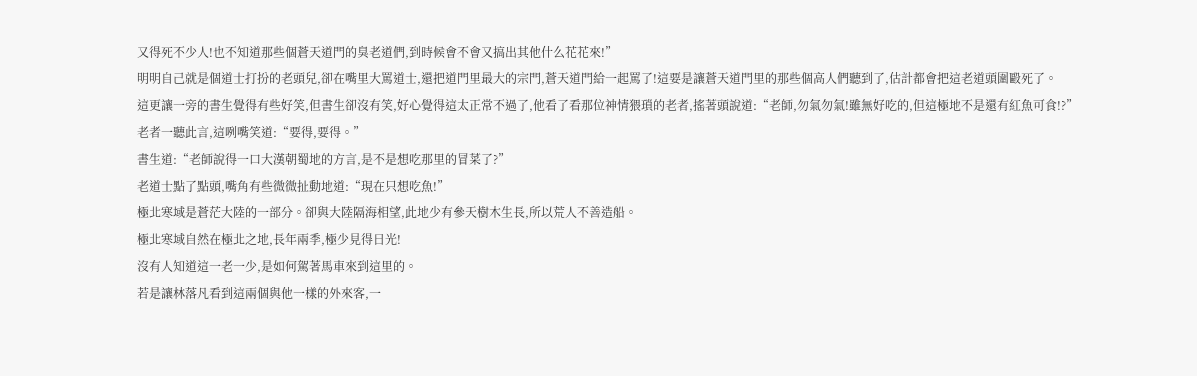又得死不少人!也不知道那些個蒼天道門的臭老道們,到時候會不會又搞出其他什么花花來!”
明明自己就是個道士打扮的老頭兒,卻在嘴里大罵道士,還把道門里最大的宗門,蒼天道門給一起罵了!這要是讓蒼天道門里的那些個高人們聽到了,估計都會把這老道頭圍毆死了。
這更讓一旁的書生覺得有些好笑,但書生卻沒有笑,好心覺得這太正常不過了,他看了看那位神情猥瑣的老者,搖著頭說道:“老師,勿氣勿氣!雖無好吃的,但這極地不是還有紅魚可食!?”
老者一聽此言,這咧嘴笑道:“要得,要得。”
書生道:“老師說得一口大漢朝蜀地的方言,是不是想吃那里的冒菜了?”
老道士點了點頭,嘴角有些微微扯動地道:“現在只想吃魚!”
極北寒域是蒼茫大陸的一部分。卻與大陸隔海相望,此地少有參天樹木生長,所以荒人不善造船。
極北寒域自然在極北之地,長年兩季,極少見得日光!
沒有人知道這一老一少,是如何駕著馬車來到這里的。
若是讓林落凡看到這兩個與他一樣的外來客,一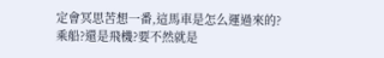定會冥思苦想一番,這馬車是怎么運過來的?
乘船?還是飛機?要不然就是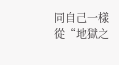同自己一樣從“地獄之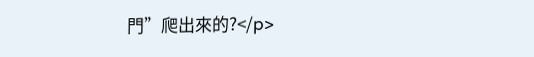門”爬出來的?</p>